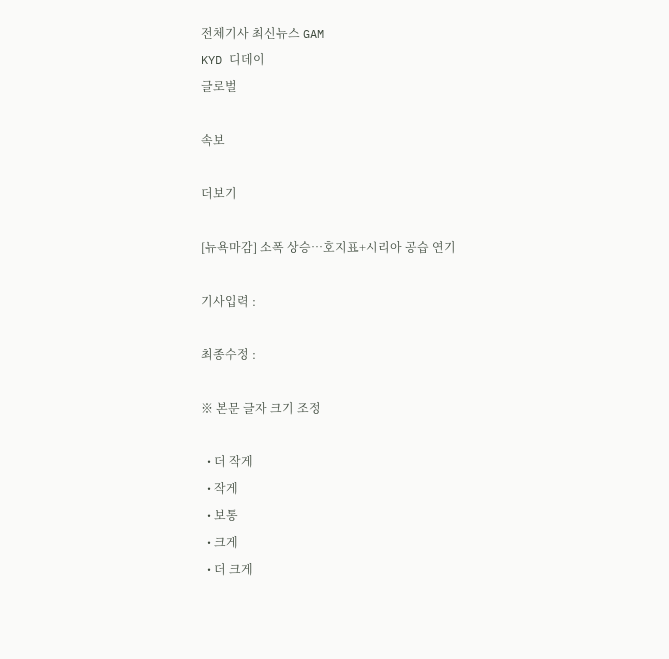전체기사 최신뉴스 GAM
KYD 디데이
글로벌

속보

더보기

[뉴욕마감] 소폭 상승…호지표+시리아 공습 연기

기사입력 :

최종수정 :

※ 본문 글자 크기 조정

  • 더 작게
  • 작게
  • 보통
  • 크게
  • 더 크게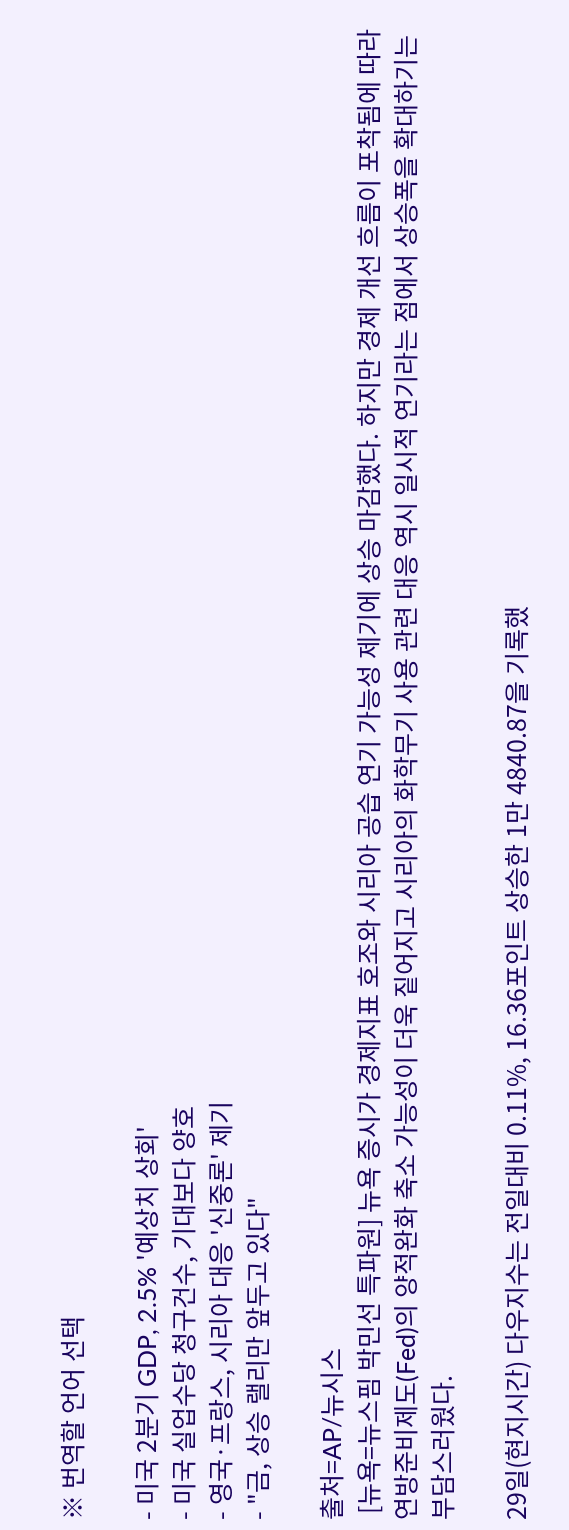※ 번역할 언어 선택

- 미국 2분기 GDP, 2.5% '예상치 상회'
- 미국 실업수당 청구건수, 기대보다 양호
- 영국·프랑스, 시리아 대응 '신중론' 제기
- "금, 상승 랠리만 앞두고 있다"

출처=AP/뉴시스
 [뉴욕=뉴스핌 박민선 특파원] 뉴욕 증시가 경제지표 호조와 시리아 공습 연기 가능성 제기에 상승 마감했다. 하지만 경제 개선 흐름이 포착됨에 따라 연방준비제도(Fed)의 양적완화 축소 가능성이 더욱 짙어지고 시리아의 화학무기 사용 관련 대응 역시 일시적 연기라는 점에서 상승폭을 확대하기는 부담스러웠다.

29일(현지시간) 다우지수는 전일대비 0.11%, 16.36포인트 상승한 1만 4840.87을 기록했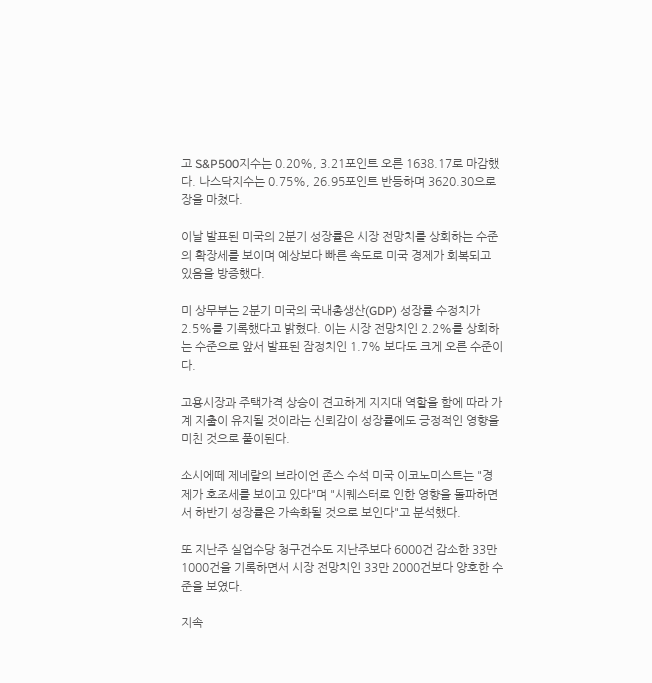고 S&P500지수는 0.20%, 3.21포인트 오른 1638.17로 마감했다. 나스닥지수는 0.75%, 26.95포인트 반등하며 3620.30으로 장을 마쳤다.

이날 발표된 미국의 2분기 성장률은 시장 전망치를 상회하는 수준의 확장세를 보이며 예상보다 빠른 속도로 미국 경제가 회복되고 있음을 방증했다.

미 상무부는 2분기 미국의 국내총생산(GDP) 성장률 수정치가 2.5%를 기록했다고 밝혔다. 이는 시장 전망치인 2.2%를 상회하는 수준으로 앞서 발표된 잠정치인 1.7% 보다도 크게 오른 수준이다.

고용시장과 주택가격 상승이 견고하게 지지대 역할을 함에 따라 가계 지출이 유지될 것이라는 신뢰감이 성장률에도 긍정적인 영향을 미친 것으로 풀이된다.

소시에떼 제네랄의 브라이언 존스 수석 미국 이코노미스트는 "경제가 호조세를 보이고 있다"며 "시퀘스터로 인한 영향을 돌파하면서 하반기 성장률은 가속화될 것으로 보인다"고 분석했다.

또 지난주 실업수당 청구건수도 지난주보다 6000건 감소한 33만 1000건을 기록하면서 시장 전망치인 33만 2000건보다 양호한 수준을 보였다.

지속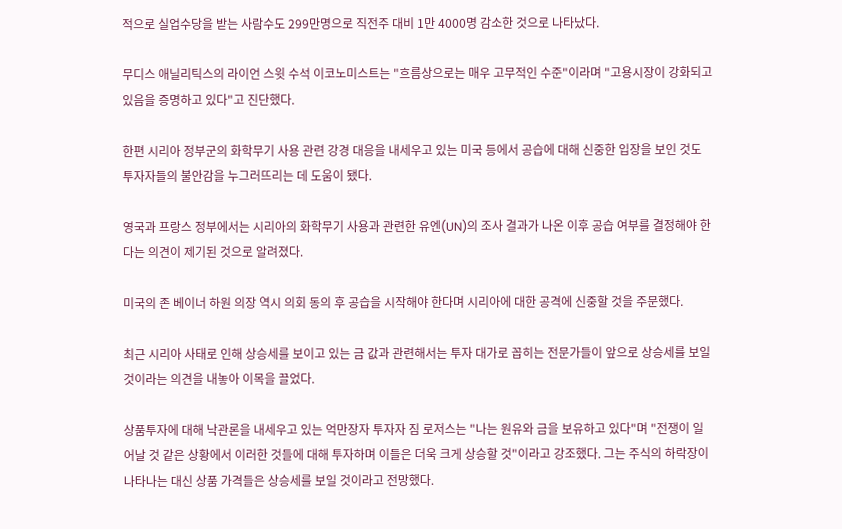적으로 실업수당을 받는 사람수도 299만명으로 직전주 대비 1만 4000명 감소한 것으로 나타났다.

무디스 애닐리틱스의 라이언 스윗 수석 이코노미스트는 "흐름상으로는 매우 고무적인 수준"이라며 "고용시장이 강화되고 있음을 증명하고 있다"고 진단했다.

한편 시리아 정부군의 화학무기 사용 관련 강경 대응을 내세우고 있는 미국 등에서 공습에 대해 신중한 입장을 보인 것도 투자자들의 불안감을 누그러뜨리는 데 도움이 됐다.

영국과 프랑스 정부에서는 시리아의 화학무기 사용과 관련한 유엔(UN)의 조사 결과가 나온 이후 공습 여부를 결정해야 한다는 의견이 제기된 것으로 알려졌다.

미국의 존 베이너 하원 의장 역시 의회 동의 후 공습을 시작해야 한다며 시리아에 대한 공격에 신중할 것을 주문했다.

최근 시리아 사태로 인해 상승세를 보이고 있는 금 값과 관련해서는 투자 대가로 꼽히는 전문가들이 앞으로 상승세를 보일 것이라는 의견을 내놓아 이목을 끌었다.

상품투자에 대해 낙관론을 내세우고 있는 억만장자 투자자 짐 로저스는 "나는 원유와 금을 보유하고 있다"며 "전쟁이 일어날 것 같은 상황에서 이러한 것들에 대해 투자하며 이들은 더욱 크게 상승할 것"이라고 강조했다. 그는 주식의 하락장이 나타나는 대신 상품 가격들은 상승세를 보일 것이라고 전망했다.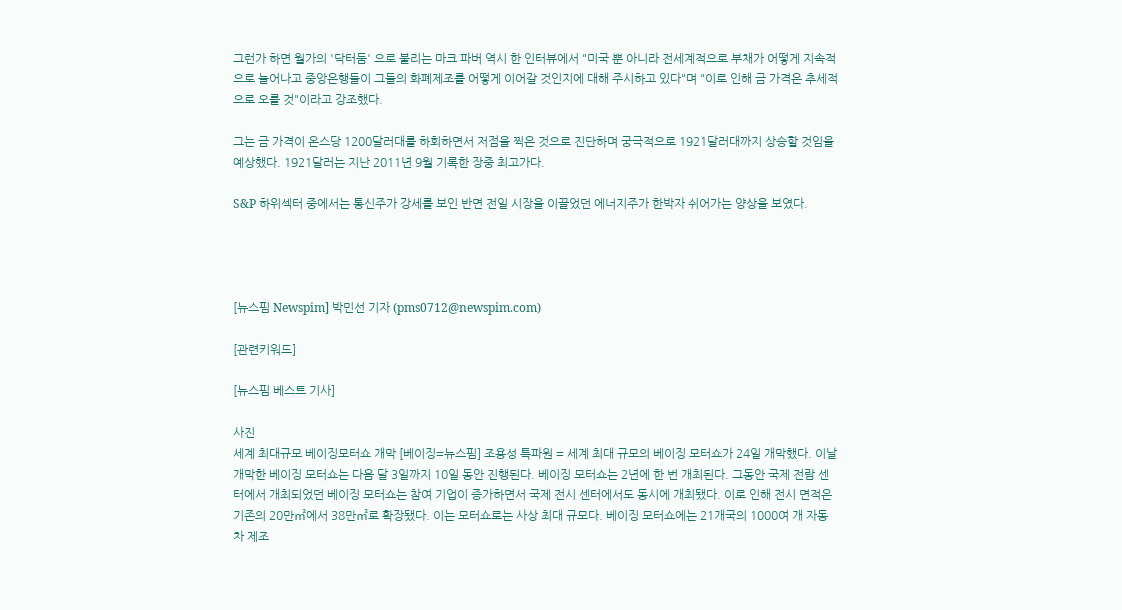그런가 하면 월가의 '닥터둠' 으로 불리는 마크 파버 역시 한 인터뷰에서 "미국 뿐 아니라 전세계적으로 부채가 어떻게 지속적으로 늘어나고 중앙은행들이 그들의 화폐제조를 어떻게 이어갈 것인지에 대해 주시하고 있다"며 "이로 인해 금 가격은 추세적으로 오를 것"이라고 강조했다.

그는 금 가격이 온스당 1200달러대를 하회하면서 저점을 찍은 것으로 진단하며 궁극적으로 1921달러대까지 상승할 것임을 예상했다. 1921달러는 지난 2011년 9월 기록한 장중 최고가다.

S&P 하위섹터 중에서는 통신주가 강세를 보인 반면 전일 시장을 이끌었던 에너지주가 한박자 쉬어가는 양상을 보였다.




[뉴스핌 Newspim] 박민선 기자 (pms0712@newspim.com)

[관련키워드]

[뉴스핌 베스트 기사]

사진
세계 최대규모 베이징모터쇼 개막 [베이징=뉴스핌] 조용성 특파원 = 세계 최대 규모의 베이징 모터쇼가 24일 개막했다. 이날 개막한 베이징 모터쇼는 다음 달 3일까지 10일 동안 진행된다. 베이징 모터쇼는 2년에 한 번 개최된다. 그동안 국제 전람 센터에서 개최되었던 베이징 모터쇼는 참여 기업이 증가하면서 국제 전시 센터에서도 동시에 개최됐다. 이로 인해 전시 면적은 기존의 20만㎡에서 38만㎡로 확장됐다. 이는 모터쇼로는 사상 최대 규모다. 베이징 모터쇼에는 21개국의 1000여 개 자동차 제조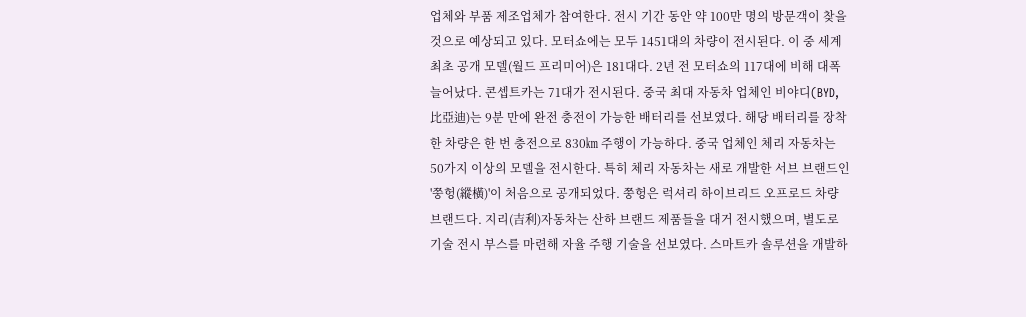업체와 부품 제조업체가 참여한다. 전시 기간 동안 약 100만 명의 방문객이 찾을 것으로 예상되고 있다. 모터쇼에는 모두 1451대의 차량이 전시된다. 이 중 세계 최초 공개 모델(월드 프리미어)은 181대다. 2년 전 모터쇼의 117대에 비해 대폭 늘어났다. 콘셉트카는 71대가 전시된다. 중국 최대 자동차 업체인 비야디(BYD, 比亞迪)는 9분 만에 완전 충전이 가능한 배터리를 선보였다. 해당 배터리를 장착한 차량은 한 번 충전으로 830㎞ 주행이 가능하다. 중국 업체인 체리 자동차는 50가지 이상의 모델을 전시한다. 특히 체리 자동차는 새로 개발한 서브 브랜드인 '쭝헝(縱橫)'이 처음으로 공개되었다. 쭝헝은 럭셔리 하이브리드 오프로드 차량 브랜드다. 지리(吉利)자동차는 산하 브랜드 제품들을 대거 전시했으며, 별도로 기술 전시 부스를 마련해 자율 주행 기술을 선보였다. 스마트카 솔루션을 개발하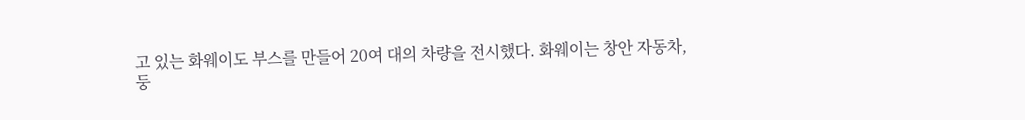고 있는 화웨이도 부스를 만들어 20여 대의 차량을 전시했다. 화웨이는 창안 자동차, 둥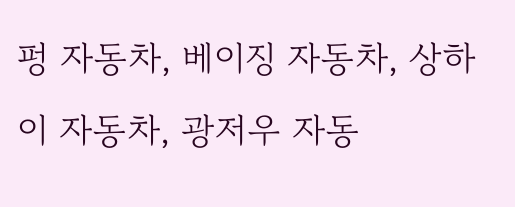펑 자동차, 베이징 자동차, 상하이 자동차, 광저우 자동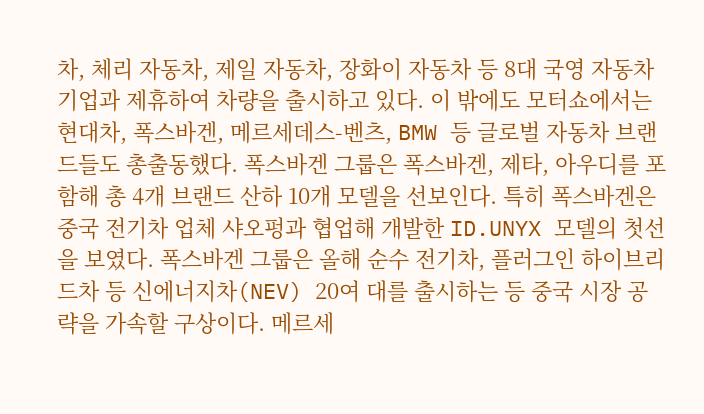차, 체리 자동차, 제일 자동차, 장화이 자동차 등 8대 국영 자동차 기업과 제휴하여 차량을 출시하고 있다. 이 밖에도 모터쇼에서는 현대차, 폭스바겐, 메르세데스-벤츠, BMW 등 글로벌 자동차 브랜드들도 총출동했다. 폭스바겐 그룹은 폭스바겐, 제타, 아우디를 포함해 총 4개 브랜드 산하 10개 모델을 선보인다. 특히 폭스바겐은 중국 전기차 업체 샤오펑과 협업해 개발한 ID.UNYX 모델의 첫선을 보였다. 폭스바겐 그룹은 올해 순수 전기차, 플러그인 하이브리드차 등 신에너지차(NEV) 20여 대를 출시하는 등 중국 시장 공략을 가속할 구상이다. 메르세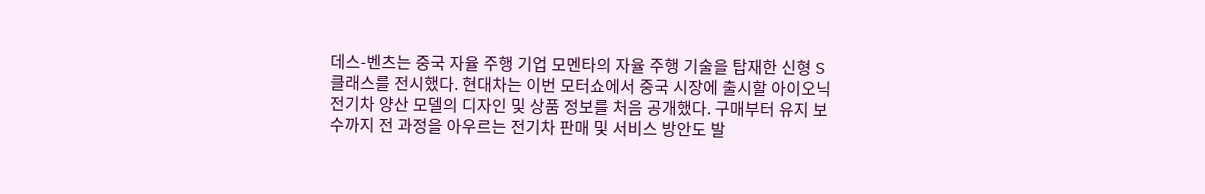데스-벤츠는 중국 자율 주행 기업 모멘타의 자율 주행 기술을 탑재한 신형 S클래스를 전시했다. 현대차는 이번 모터쇼에서 중국 시장에 출시할 아이오닉 전기차 양산 모델의 디자인 및 상품 정보를 처음 공개했다. 구매부터 유지 보수까지 전 과정을 아우르는 전기차 판매 및 서비스 방안도 발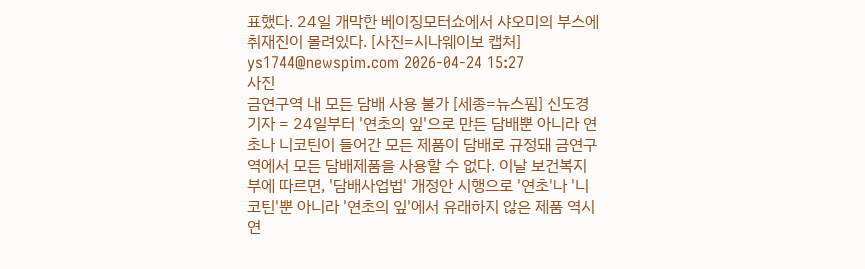표했다. 24일 개막한 베이징모터쇼에서 샤오미의 부스에 취재진이 몰려있다. [사진=시나웨이보 캡처] ys1744@newspim.com 2026-04-24 15:27
사진
금연구역 내 모든 담배 사용 불가 [세종=뉴스핌] 신도경 기자 = 24일부터 '연초의 잎'으로 만든 담배뿐 아니라 연초나 니코틴이 들어간 모든 제품이 담배로 규정돼 금연구역에서 모든 담배제품을 사용할 수 없다. 이날 보건복지부에 따르면, '담배사업법' 개정안 시행으로 '연초'나 '니코틴'뿐 아니라 '연초의 잎'에서 유래하지 않은 제품 역시 연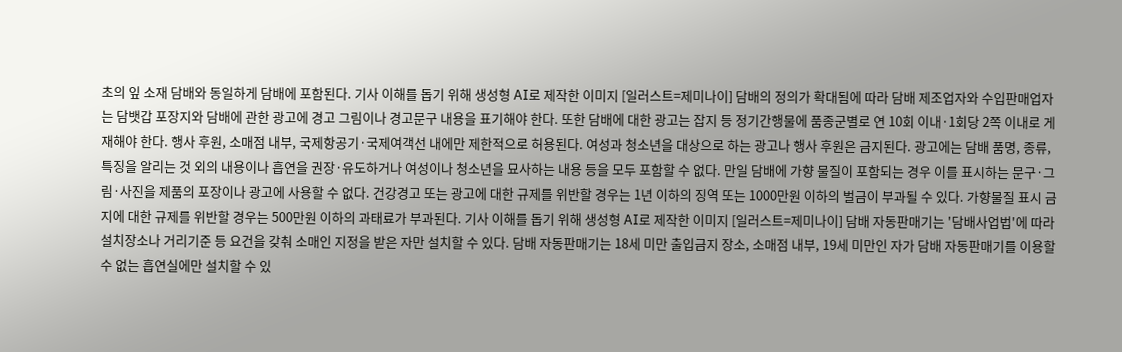초의 잎 소재 담배와 동일하게 담배에 포함된다. 기사 이해를 돕기 위해 생성형 AI로 제작한 이미지 [일러스트=제미나이] 담배의 정의가 확대됨에 따라 담배 제조업자와 수입판매업자는 담뱃갑 포장지와 담배에 관한 광고에 경고 그림이나 경고문구 내용을 표기해야 한다. 또한 담배에 대한 광고는 잡지 등 정기간행물에 품종군별로 연 10회 이내·1회당 2쪽 이내로 게재해야 한다. 행사 후원, 소매점 내부, 국제항공기·국제여객선 내에만 제한적으로 허용된다. 여성과 청소년을 대상으로 하는 광고나 행사 후원은 금지된다. 광고에는 담배 품명, 종류, 특징을 알리는 것 외의 내용이나 흡연을 권장·유도하거나 여성이나 청소년을 묘사하는 내용 등을 모두 포함할 수 없다. 만일 담배에 가향 물질이 포함되는 경우 이를 표시하는 문구·그림·사진을 제품의 포장이나 광고에 사용할 수 없다. 건강경고 또는 광고에 대한 규제를 위반할 경우는 1년 이하의 징역 또는 1000만원 이하의 벌금이 부과될 수 있다. 가향물질 표시 금지에 대한 규제를 위반할 경우는 500만원 이하의 과태료가 부과된다. 기사 이해를 돕기 위해 생성형 AI로 제작한 이미지 [일러스트=제미나이] 담배 자동판매기는 '담배사업법'에 따라 설치장소나 거리기준 등 요건을 갖춰 소매인 지정을 받은 자만 설치할 수 있다. 담배 자동판매기는 18세 미만 출입금지 장소, 소매점 내부, 19세 미만인 자가 담배 자동판매기를 이용할 수 없는 흡연실에만 설치할 수 있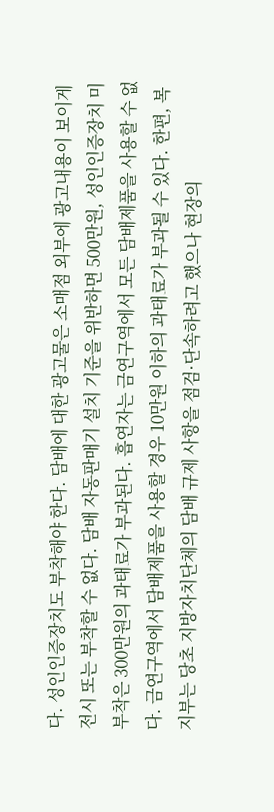다. 성인인증장치도 부착해야 한다. 담배에 대한 광고물은 소매점 외부에 광고내용이 보이게 전시 또는 부착할 수 없다. 담배 자동판매기 설치 기준을 위반하면 500만원, 성인인증장치 미부착은 300만원의 과태료가 부과된다. 흡연자는 금연구역에서 모든 담배제품을 사용할 수 없다. 금연구역에서 담배제품을 사용할 경우 10만원 이하의 과태료가 부과될 수 있다. 한편, 복지부는 당초 지방자치단체의 담배 규제 사항을 점검·단속하려고 했으나 현장의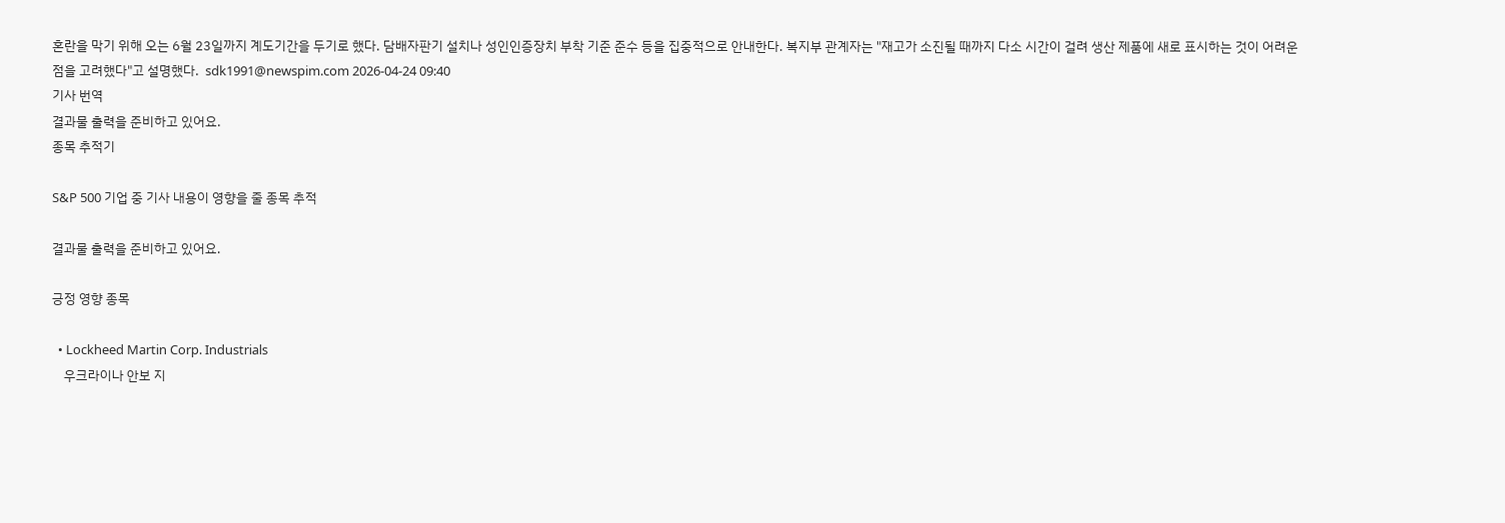혼란을 막기 위해 오는 6월 23일까지 계도기간을 두기로 했다. 담배자판기 설치나 성인인증장치 부착 기준 준수 등을 집중적으로 안내한다. 복지부 관계자는 "재고가 소진될 때까지 다소 시간이 걸려 생산 제품에 새로 표시하는 것이 어려운 점을 고려했다"고 설명했다.  sdk1991@newspim.com 2026-04-24 09:40
기사 번역
결과물 출력을 준비하고 있어요.
종목 추적기

S&P 500 기업 중 기사 내용이 영향을 줄 종목 추적

결과물 출력을 준비하고 있어요.

긍정 영향 종목

  • Lockheed Martin Corp. Industrials
    우크라이나 안보 지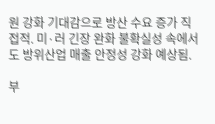원 강화 기대감으로 방산 수요 증가 직접적. 미·러 긴장 완화 불확실성 속에서도 방위산업 매출 안정성 강화 예상됨.

부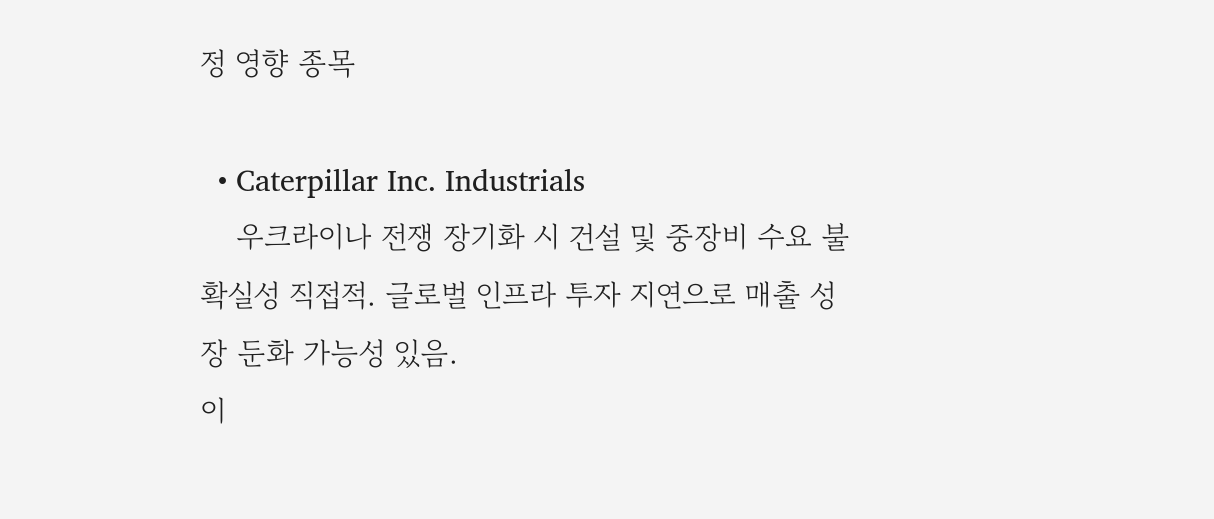정 영향 종목

  • Caterpillar Inc. Industrials
    우크라이나 전쟁 장기화 시 건설 및 중장비 수요 불확실성 직접적. 글로벌 인프라 투자 지연으로 매출 성장 둔화 가능성 있음.
이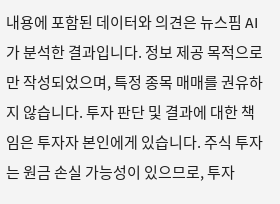내용에 포함된 데이터와 의견은 뉴스핌 AI가 분석한 결과입니다. 정보 제공 목적으로만 작성되었으며, 특정 종목 매매를 권유하지 않습니다. 투자 판단 및 결과에 대한 책임은 투자자 본인에게 있습니다. 주식 투자는 원금 손실 가능성이 있으므로, 투자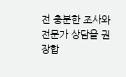전 충분한 조사와 전문가 상담을 권장합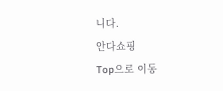니다.
안다쇼핑
Top으로 이동